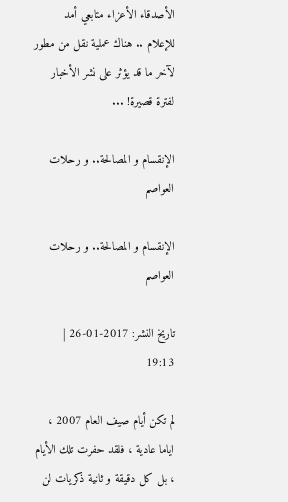الأصدقاء الأعزاء متابعي أمد للإعلام .. هناك عملية نقل من مطور لآخر ما قد يؤثر على نشر الأخبار لفترة قصيرة! ...

الإنقسام و المصالحة.. و رحلات العواصم

الإنقسام و المصالحة.. و رحلات العواصم

تاريخ النشر: 2017-01-26 | 19:13

لم تكن أيام صيف العام 2007 ، اياما عادية ، فلقد حفرت تلك الأيام ، بل كل دقيقة و ثانية ذكريات لن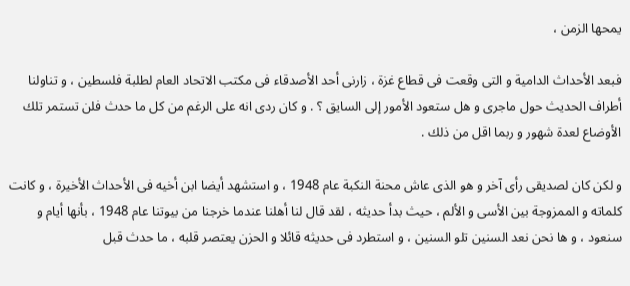يمحها الزمن ،

فبعد الأحداث الدامية و التى وقعت فى قطاع غزة ، زارنى أحد الأصدقاء فى مكتب الاتحاد العام لطلبة فلسطين ، و تناولنا أطراف الحديث حول ماجرى و هل ستعود الأمور إلى السايق ؟ . و كان ردى انه على الرغم من كل ما حدث فلن تستمر تلك الأوضاع لعدة شهور و ربما اقل من ذلك .

و لكن كان لصديقى رأى آخر و هو الذى عاش محنة النكبة عام 1948 ، و استشهد أيضا ابن أخيه فى الأحداث الأخيرة ، و كانت كلماته و الممزوجة بين الأسى و الألم ، حيث بدأ حديثه ، لقد قال لنا أهلنا عندما خرجنا من بيوتنا عام 1948 ، بأنها أيام و سنعود ، و ها نحن نعد السنين تلو السنين ، و استطرد فى حديثه قائلا و الحزن يعتصر قلبه ، ما حدث قبل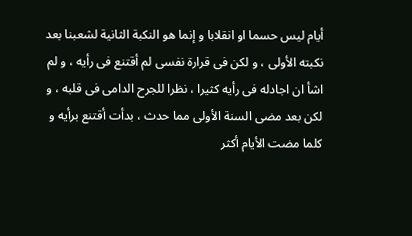أيام ليس حسما او انقلابا و إنما هو النكبة الثانية لشعبنا بعد نكبته الأولى ، و لكن فى قرارة نفسى لم أقتنع فى رأيه ، و لم اشأ ان اجادله فى رأيه كثيرا ، نظرا للجرح الدامى فى قلبه ، و لكن بعد مضى السنة الأولى مما حدث ، بدأت أقتنع برأيه و كلما مضت الأيام أكثر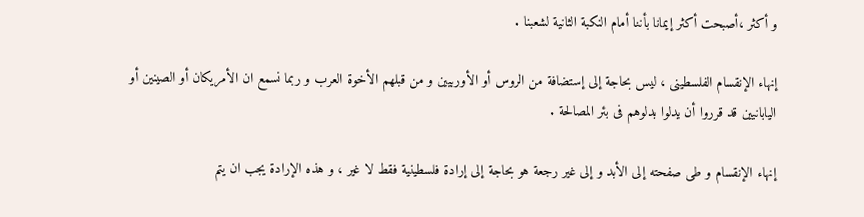و أكثر ،أصبحت أكثر إيمانا بأننا أمام النكبة الثانية لشعبنا .

إنهاء الإنقسام الفلسطينى ، ليس بحاجة إلى إستضافة من الروس أو الأوربيين و من قبلهم الأخوة العرب و ربما نسمع ان الأمريكان أو الصينين أو اليابانيين قد قرروا أن يدلوا بدلوهم فى بئر المصالحة .

إنهاء الإنقسام و طى صفحته إلى الأبد و إلى غير رجعة هو بحاجة إلى إرادة فلسطينية فقط لا غير ، و هذه الإرادة يجب ان يتم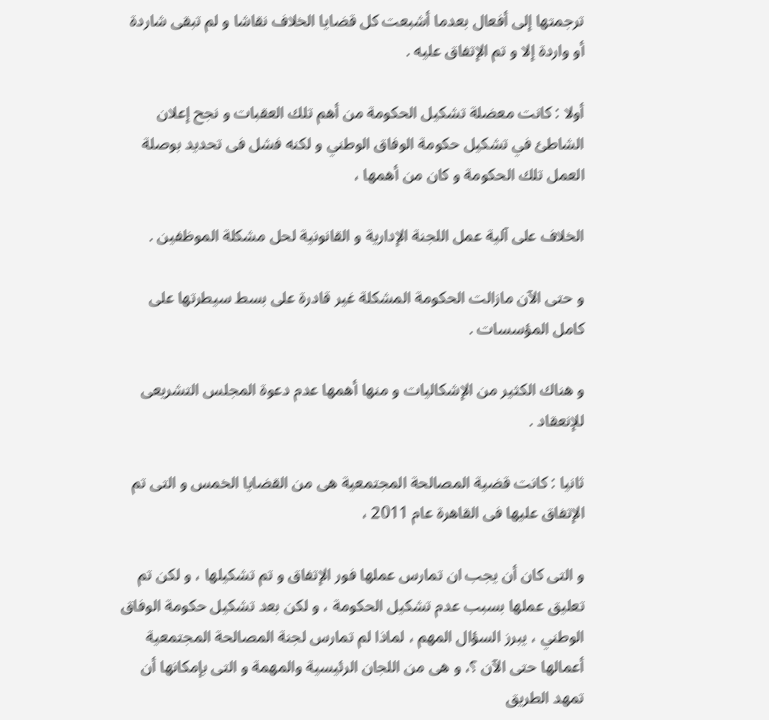ترجمتها إلى أفعال بعدما أشبعت كل قضايا الخلاف نقاشا و لم تبقى شاردة أو واردة إلا و تم الإتفاق عليه .

أولا : كانت معضلة تشكيل الحكومة من أهم تلك العقبات و نجح إعلان الشاطئ في تشكيل حكومة الوفاق الوطني و لكنه فشل فى تحديد بوصلة العمل تلك الحكومة و كان من أهمها ،

الخلاف على آلية عمل اللجنة الإدارية و القانونية لحل مشكلة الموظفين .

و حتى الآن مازالت الحكومة المشكلة غير قادرة على بسط سيطرتها على كامل المؤسسات .

و هناك الكثير من الإشكاليات و منها أهمها عدم دعوة المجلس التشريعى للإنعقاد .

ثانيا : كانت قضية المصالحة المجتمعية هى من القضايا الخمس و التى تم الإتفاق عليها فى القاهرة عام 2011 ،

و التى كان أن يجب ان تمارس عملها فور الإتفاق و تم تشكيلها ، و لكن تم تعليق عملها بسبب عدم تشكيل الحكومة ، و لكن بعد تشكيل حكومة الوفاق الوطني ، يبرز السؤال المهم ، لماذا لم تمارس لجنة المصالحة المجتمعية أعمالها حتى الآن ؟، و هى من اللجان الرئيسية والمهمة و التى بإمكانها أن تمهد الطريق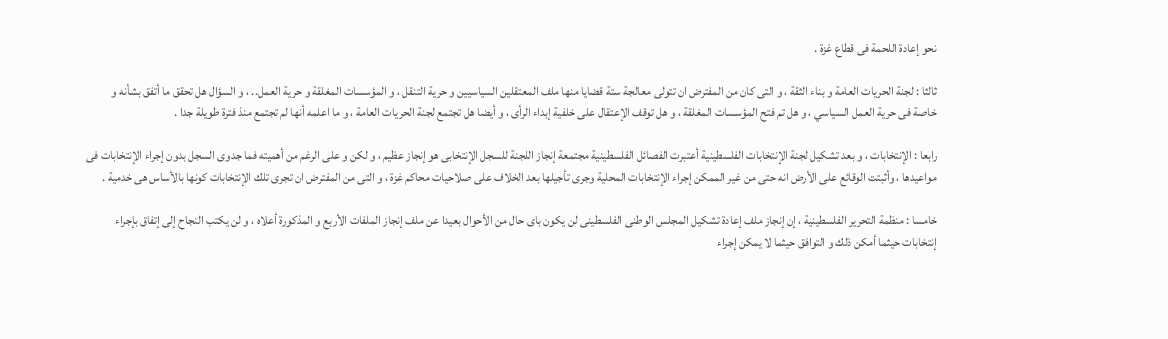نحو إعادة اللحمة فى قطاع غزة .

ثالثا : لجنة الحريات العامة و بناء الثقة ، و التى كان من المفترض ان تتولى معالجة ستة قضايا منها ملف المعتقلين السياسيين و حرية التنقل ، و المؤسسات المغلقة و حرية العمل.. ، و السؤال هل تحقق ما أتفق بشأنه و خاصة فى حرية العمل السياسي ، و هل تم فتح المؤسسات المغلقة ، و هل توقف الإعتقال على خلفية إبداء الرأى ، و أيضا هل تجتمع لجنة الحريات العامة ، و ما اعلمه أنها لم تجتمع منذ فترة طويلة جدا .

رابعا : الإنتخابات ، و بعد تشكيل لجنة الإنتخابات الفلسطينية أعتبرت الفصائل الفلسطينية مجتمعة إنجاز اللجنة للسجل الإنتخابى هو إنجاز عظيم ، و لكن و على الرغم من أهميته فما جدوى السجل بدون إجراء الإنتخابات فى مواعيدها ، وأثبتت الوقائع على الأرض انه حتى من غير الممكن إجراء الإنتخابات المحلية وجرى تأجيلها بعد الخلاف على صلاحيات محاكم غزة ، و التى من المفترض ان تجرى تلك الإنتخابات كونها بالأساس هى خدمية .

خامسا : منظمة التحرير الفلسطينية ، إن إنجاز ملف إعادة تشكيل المجلس الوطنى الفلسطينى لن يكون باى حال من الأحوال بعيدا عن ملف إنجاز الملفات الأربع و المذكورة أعلاه ، و لن يكتب النجاح إلى إتفاق بإجراء إنتخابات حيثما أمكن ذلك و التوافق حيثما لا يمكن إجراء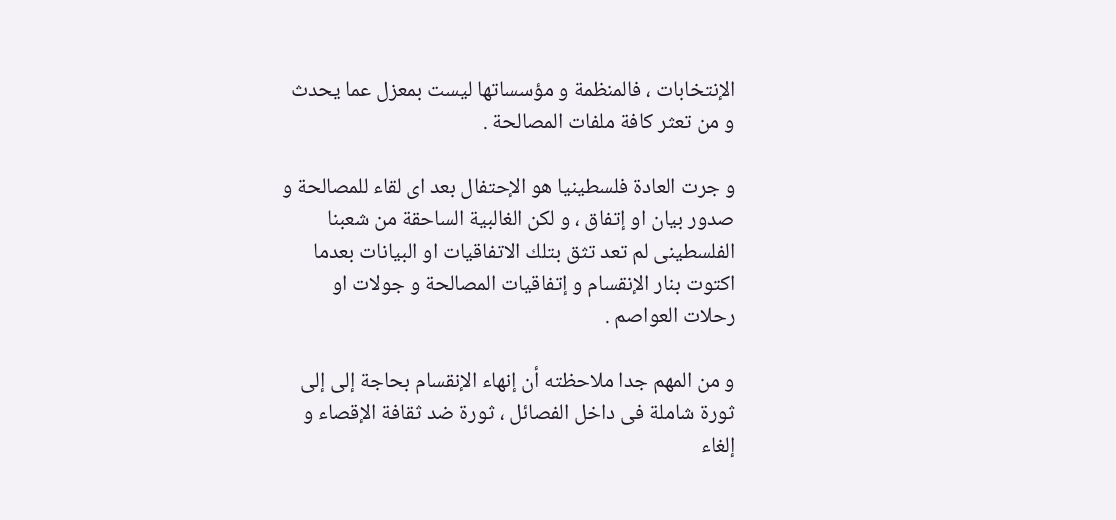الإنتخابات ، فالمنظمة و مؤسساتها ليست بمعزل عما يحدث و من تعثر كافة ملفات المصالحة .

و جرت العادة فلسطينيا هو الإحتفال بعد اى لقاء للمصالحة و صدور بيان او إتفاق ، و لكن الغالبية الساحقة من شعبنا الفلسطينى لم تعد تثق بتلك الاتفاقيات او البيانات بعدما اكتوت بنار الإنقسام و إتفاقيات المصالحة و جولات او رحلات العواصم .

و من المهم جدا ملاحظته أن إنهاء الإنقسام بحاجة إلى إلى ثورة شاملة فى داخل الفصائل ، ثورة ضد ثقافة الإقصاء و إلغاء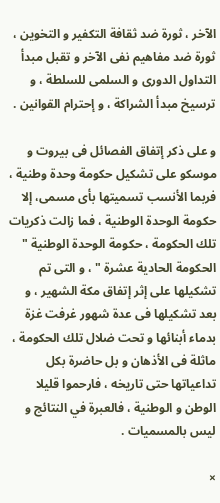الآخر ، ثورة ضد ثقافة التكفير و التخوين ، ثورة ضد مفاهيم نفى الآخر و تقبل مبدأ التداول الدورى و السلمى للسلطة ، و ترسيخ مبدأ الشراكة ، و إحترام القوانين .

و على ذكر إتفاق الفصائل فى بيروت و موسكو على تشكيل حكومة وحدة وطنية ، فربما الأنسب تسميتها بأى مسمى، إلا حكومة الوحدة الوطنية ، فما زالت ذكريات تلك الحكومة ، حكومة الوحدة الوطنية " الحكومة الحادية عشرة " ، و التى تم تشكيلها على إثر إتفاق مكة الشهير ، و بعد تشكيلها فى عدة شهور غرفت غزة بدماء أبنائها و تحت ضلال تلك الحكومة ، ماثلة فى الأذهان و بل حاضرة بكل تداعياتها حتى تاريخه ، فارحموا قليلا الوطن و الوطنية ، فالعبرة في النتائج و ليس بالمسميات .

×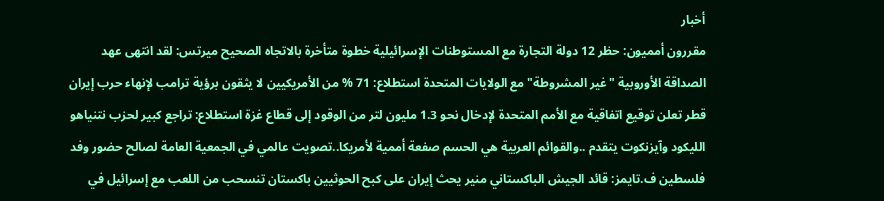أخبار
مقررون أمميون: حظر 12 دولة التجارة مع المستوطنات الإسرائيلية خطوة متأخرة بالاتجاه الصحيح ميرتس: لقد انتهى عهد الصداقة الأوروبية "غير المشروطة" مع الولايات المتحدة استطلاع: 71 % من الأمريكيين لا يثقون برؤية ترامب لإنهاء حرب إيران قطر تعلن توقيع اتفاقية مع الأمم المتحدة لإدخال نحو 1.3 مليون لتر من الوقود إلى قطاع غزة استطلاع: تراجع كبير لحزب نتنياهو الليكود وآيزنكوت يتقدم ..والقوائم العربية هي الحسم صفعة أممية لأمريكا..تصويت عالمي في الجمعية العامة لصالح حضور وفد فلسطين ف.تايمز: قائد الجيش الباكستاني منير يحث إيران على كبح الحوثيين باكستان تنسحب من اللعب مع إسرائيل في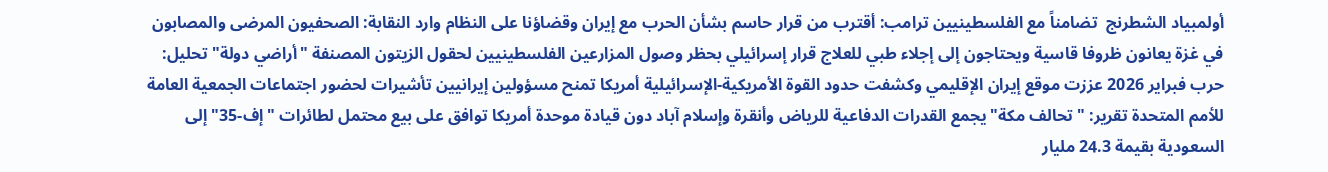أولمبياد الشطرنج  تضامناً مع الفلسطينيين ترامب: أقترب من قرار حاسم بشأن الحرب مع إيران وقضاؤنا على النظام وارد النقابة: الصحفيون المرضى والمصابون في غزة يعانون ظروفا قاسية ويحتاجون إلى إجلاء طبي للعلاج قرار إسرائيلي بحظر وصول المزارعين الفلسطينيين لحقول الزيتون المصنفة "أراضي دولة" تحليل: حرب فبراير 2026 عززت موقع إيران الإقليمي وكشفت حدود القوة الأمريكية-الإسرائيلية أمريكا تمنح مسؤولين إيرانيين تأشيرات لحضور اجتماعات الجمعية العامة للأمم المتحدة تقرير: "تحالف مكة" يجمع القدرات الدفاعية للرياض وأنقرة وإسلام آباد دون قيادة موحدة أمريكا توافق على بيع محتمل لطائرات "إف-35" إلى السعودية بقيمة 24.3 مليار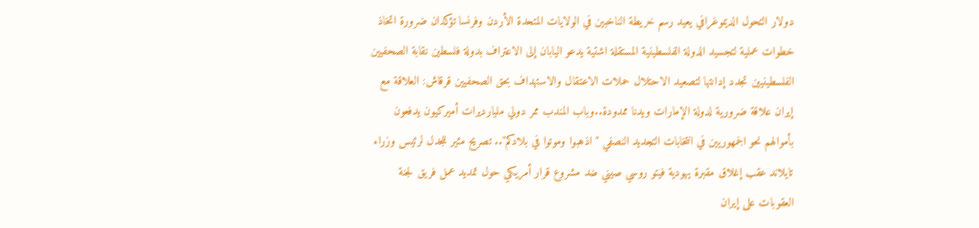دولار التحول الديموغرافي يعيد رسم خريطة الناخبين في الولايات المتحدة الأردن وفرنسا تؤكدان ضرورة اتخاذ خطوات عملية لتجسيد الدولة الفلسطينية المستقلة اشتية يدعو اليابان إلى الاعتراف بدولة فلسطين نقابة الصحفيين الفلسطينيين تجدد إدانتها لتصعيد الاحتلال حملات الاعتقال والاستهداف بحق الصحفيين قرقاش: العلاقة مع إيران علاقة ضرورية لدولة الإمارات ويدنا ممدودة..وباب المندب ممر دولي مليارديرات أميركيون يدفعون بأموالهم نحو الجمهوريين في انتخابات التجديد النصفي "اذهبوا وموتوا في بلادكم".. تصريح مثير للجدل لرئيس وزراء تايلاند عقب إغلاق مقبرة يهودية فيتو روسي صيني ضد مشروع قرار أمريكي حول تمديد عمل فريق لجنة العقوبات على إيران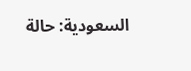السعودية: حالة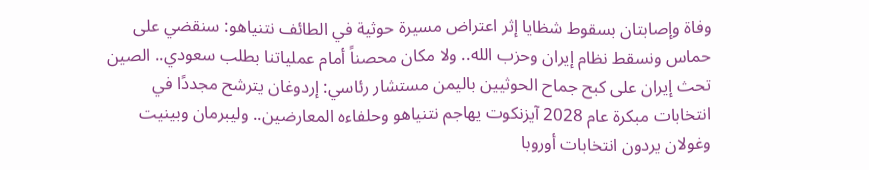وفاة وإصابتان بسقوط شظايا إثر اعتراض مسيرة حوثية في الطائف نتنياهو: سنقضي على حماس ونسقط نظام إيران وحزب الله.. ولا مكان محصناً أمام عملياتنا بطلب سعودي.. الصين تحث إيران على كبح جماح الحوثيين باليمن مستشار رئاسي: إردوغان يترشح مجددًا في انتخابات مبكرة عام 2028 آيزنكوت يهاجم نتنياهو وحلفاءه المعارضين.. وليبرمان وبينيت وغولان يردون انتخابات أوروبا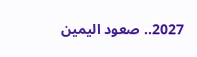2027.. صعود اليمين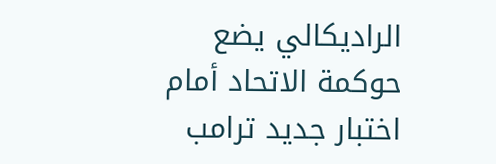الراديكالي يضع حوكمة الاتحاد أمام اختبار جديد ترامب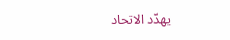يهدّد الاتحاد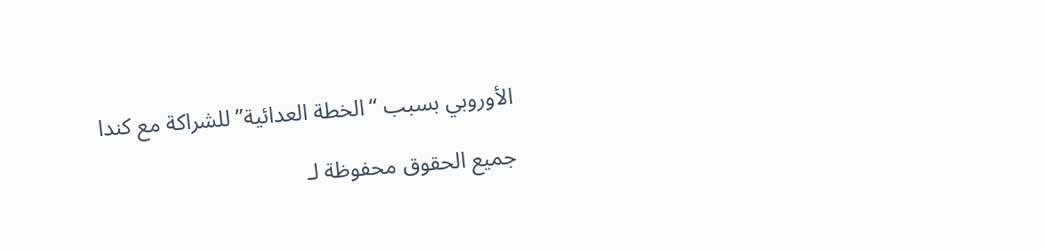الأوروبي بسبب “الخطة العدائية” للشراكة مع كندا

جميع الحقوق محفوظة لـ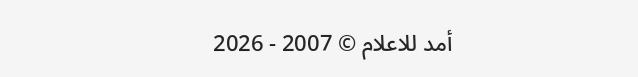أمد للاعلام © 2007 - 2026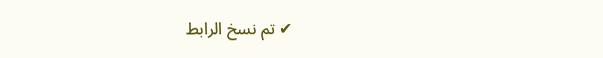✔ تم نسخ الرابط